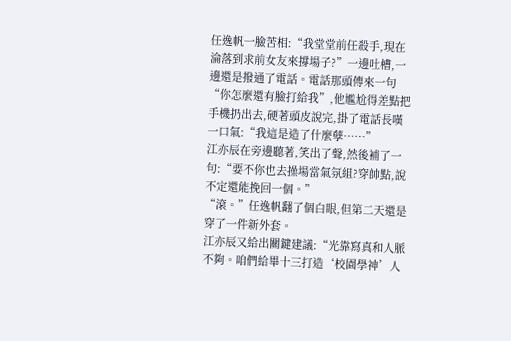任逸帆一臉苦相:“我堂堂前任殺手,現在淪落到求前女友來撐場子?”一邊吐槽,一邊還是撥通了電話。電話那頭傳來一句“你怎麼還有臉打給我”,他尷尬得差點把手機扔出去,硬著頭皮說完,掛了電話長嘆一口氣:“我這是造了什麼孽……”
江亦辰在旁邊聽著,笑出了聲,然後補了一句:“要不你也去操場當氣氛組?穿帥點,說不定還能挽回一個。”
“滾。”任逸帆翻了個白眼,但第二天還是穿了一件新外套。
江亦辰又給出關鍵建議:“光靠寫真和人脈不夠。咱們給畢十三打造‘校園學神’人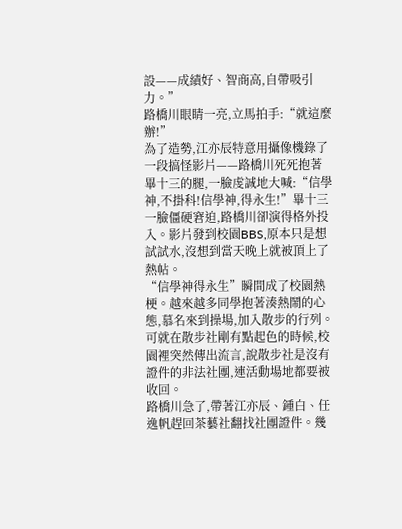設——成績好、智商高,自帶吸引力。”
路橋川眼睛一亮,立馬拍手:“就這麼辦!”
為了造勢,江亦辰特意用攝像機錄了一段搞怪影片——路橋川死死抱著畢十三的腿,一臉虔誠地大喊:“信學神,不掛科!信學神,得永生!”畢十三一臉僵硬窘迫,路橋川卻演得格外投入。影片發到校園BBS,原本只是想試試水,沒想到當天晚上就被頂上了熱帖。
“信學神得永生”瞬間成了校園熱梗。越來越多同學抱著湊熱鬧的心態,慕名來到操場,加入散步的行列。
可就在散步社剛有點起色的時候,校園裡突然傳出流言,說散步社是沒有證件的非法社團,連活動場地都要被收回。
路橋川急了,帶著江亦辰、鍾白、任逸帆趕回茶藝社翻找社團證件。幾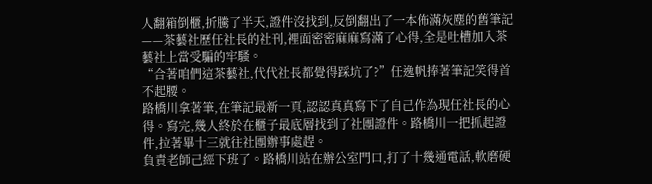人翻箱倒櫃,折騰了半天,證件沒找到,反倒翻出了一本佈滿灰塵的舊筆記——茶藝社歷任社長的社刊,裡面密密麻麻寫滿了心得,全是吐槽加入茶藝社上當受騙的牢騷。
“合著咱們這茶藝社,代代社長都覺得踩坑了?”任逸帆捧著筆記笑得首不起腰。
路橋川拿著筆,在筆記最新一頁,認認真真寫下了自己作為現任社長的心得。寫完,幾人終於在櫃子最底層找到了社團證件。路橋川一把抓起證件,拉著畢十三就往社團辦事處趕。
負責老師己經下班了。路橋川站在辦公室門口,打了十幾通電話,軟磨硬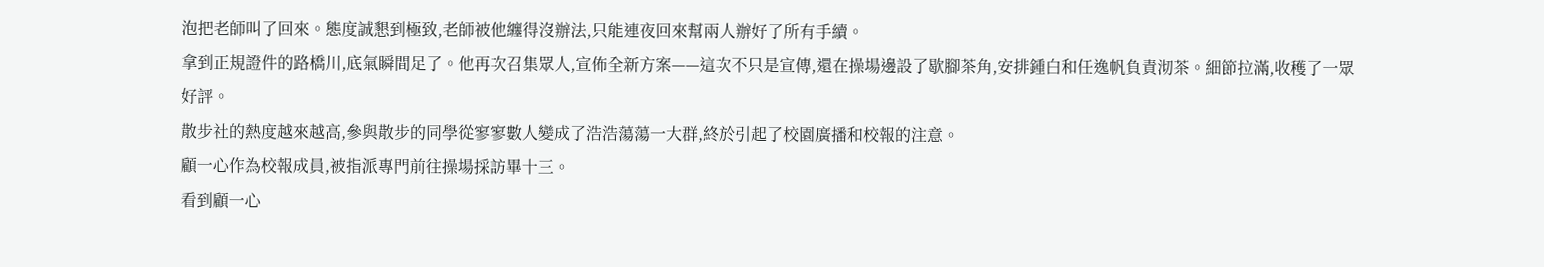泡把老師叫了回來。態度誠懇到極致,老師被他纏得沒辦法,只能連夜回來幫兩人辦好了所有手續。
拿到正規證件的路橋川,底氣瞬間足了。他再次召集眾人,宣佈全新方案——這次不只是宣傳,還在操場邊設了歇腳茶角,安排鍾白和任逸帆負責沏茶。細節拉滿,收穫了一眾好評。
散步社的熱度越來越高,參與散步的同學從寥寥數人變成了浩浩蕩蕩一大群,終於引起了校園廣播和校報的注意。
顧一心作為校報成員,被指派專門前往操場採訪畢十三。
看到顧一心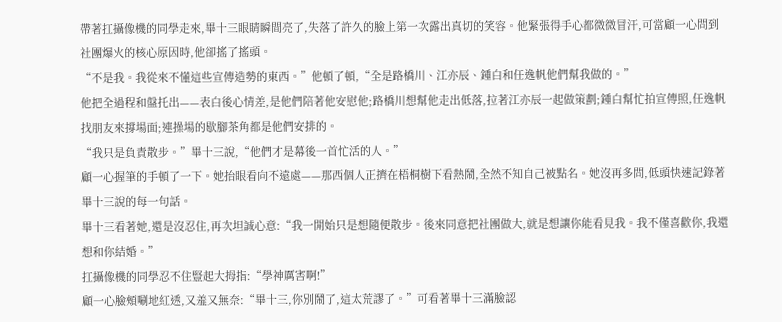帶著扛攝像機的同學走來,畢十三眼睛瞬間亮了,失落了許久的臉上第一次露出真切的笑容。他緊張得手心都微微冒汗,可當顧一心問到社團爆火的核心原因時,他卻搖了搖頭。
“不是我。我從來不懂這些宣傳造勢的東西。”他頓了頓,“全是路橋川、江亦辰、鍾白和任逸帆他們幫我做的。”
他把全過程和盤托出——表白後心情差,是他們陪著他安慰他;路橋川想幫他走出低落,拉著江亦辰一起做策劃;鍾白幫忙拍宣傳照,任逸帆找朋友來撐場面;連操場的歇腳茶角都是他們安排的。
“我只是負責散步。”畢十三說,“他們才是幕後一首忙活的人。”
顧一心握筆的手頓了一下。她抬眼看向不遠處——那西個人正擠在梧桐樹下看熱鬧,全然不知自己被點名。她沒再多問,低頭快速記錄著畢十三說的每一句話。
畢十三看著她,還是沒忍住,再次坦誠心意:“我一開始只是想隨便散步。後來同意把社團做大,就是想讓你能看見我。我不僅喜歡你,我還想和你結婚。”
扛攝像機的同學忍不住豎起大拇指:“學神厲害啊!”
顧一心臉頰唰地紅透,又羞又無奈:“畢十三,你別鬧了,這太荒謬了。”可看著畢十三滿臉認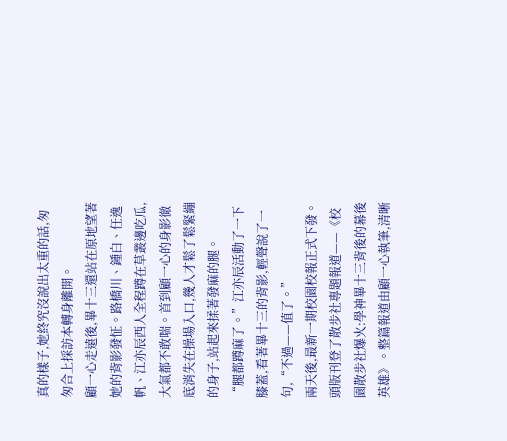真的樣子,她終究沒說出太重的話,匆匆合上採訪本轉身離開。
顧一心走遠後,畢十三還站在原地望著她的背影發怔。路橋川、鍾白、任逸帆、江亦辰西人全程蹲在草叢邊吃瓜,大氣都不敢喘。首到顧一心的身影徹底消失在操場入口,幾人才鬆了鬆緊繃的身子,站起來揉著發麻的腿。
“腿都蹲麻了。”江亦辰活動了一下膝蓋,看著畢十三的背影,輕聲說了一句,“不過——值了。”
兩天後,最新一期校園校報正式下發。頭版刊登了散步社專題報道——《校園散步社爆火:學神畢十三背後的幕後英雄》。整篇報道由顧一心執筆,清晰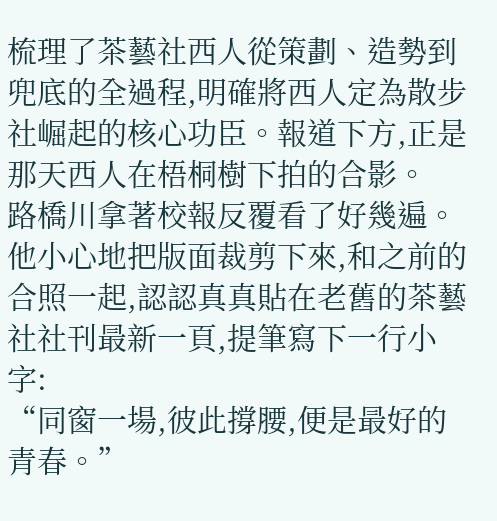梳理了茶藝社西人從策劃、造勢到兜底的全過程,明確將西人定為散步社崛起的核心功臣。報道下方,正是那天西人在梧桐樹下拍的合影。
路橋川拿著校報反覆看了好幾遍。他小心地把版面裁剪下來,和之前的合照一起,認認真真貼在老舊的茶藝社社刊最新一頁,提筆寫下一行小字:
“同窗一場,彼此撐腰,便是最好的青春。”